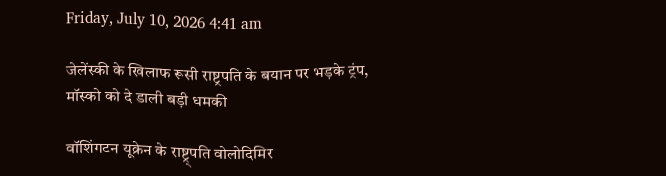Friday, July 10, 2026 4:41 am

जेलेंस्की के खिलाफ रूसी राष्ट्रपति के बयान पर भड़के ट्रंप, मॉस्को को दे डाली बड़ी धमकी

वॉशिंगटन यूक्रेन के राष्ट्र्पति वोलोदिमिर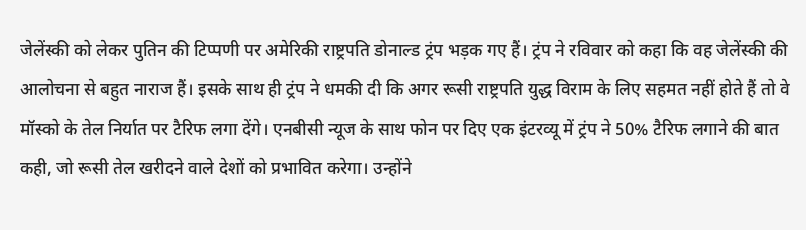जेलेंस्की को लेकर पुतिन की टिप्पणी पर अमेरिकी राष्ट्रपति डोनाल्ड ट्रंप भड़क गए हैं। ट्रंप ने रविवार को कहा कि वह जेलेंस्की की आलोचना से बहुत नाराज हैं। इसके साथ ही ट्रंप ने धमकी दी कि अगर रूसी राष्ट्रपति युद्ध विराम के लिए सहमत नहीं होते हैं तो वे मॉस्को के तेल निर्यात पर टैरिफ लगा देंगे। एनबीसी न्यूज के साथ फोन पर दिए एक इंटरव्यू में ट्रंप ने 50% टैरिफ लगाने की बात कही, जो रूसी तेल खरीदने वाले देशों को प्रभावित करेगा। उन्होंने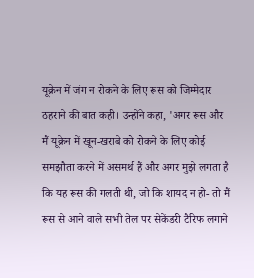यूक्रेन में जंग न रोकने के लिए रूस को जिम्मेदार ठहराने की बात कही। उन्होंने कहा, 'अगर रूस और मैं यूक्रेन में खून-खराबे को रोकने के लिए कोई समझौता करने में असमर्थ हैं और अगर मुझे लगता है कि यह रूस की गलती थी, जो कि शायद न हो- तो मैं रूस से आने वाले सभी तेल पर सेकेंडरी टैरिफ लगाने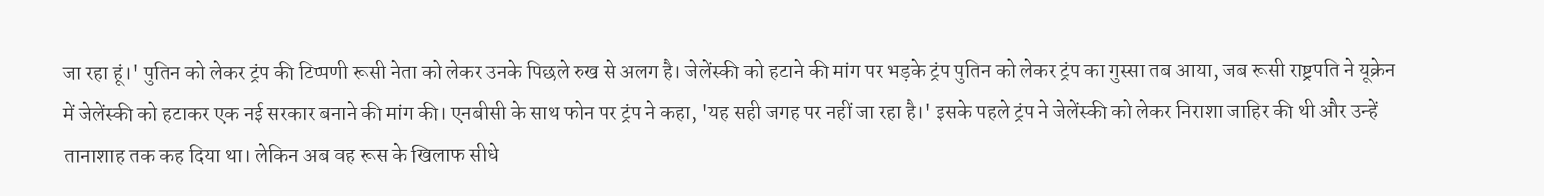जा रहा हूं।' पुतिन को लेकर ट्रंप की टिप्पणी रूसी नेता को लेकर उनके पिछले रुख से अलग है। जेलेंस्की को हटाने की मांग पर भड़के ट्रंप पुतिन को लेकर ट्रंप का गुस्सा तब आया, जब रूसी राष्ट्रपति ने यूक्रेन में जेलेंस्की को हटाकर एक नई सरकार बनाने की मांग की। एनबीसी के साथ फोन पर ट्रंप ने कहा, 'यह सही जगह पर नहीं जा रहा है।' इसके पहले ट्रंप ने जेलेंस्की को लेकर निराशा जाहिर की थी और उन्हें तानाशाह तक कह दिया था। लेकिन अब वह रूस के खिलाफ सीधे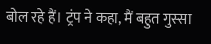बोल रहे हैं। ट्रंप ने कहा, मैं बहुत गुस्सा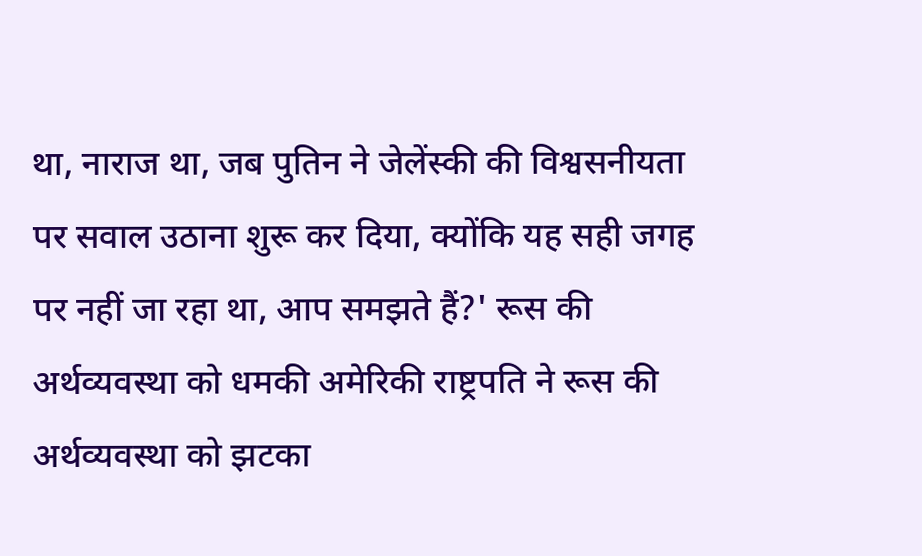था, नाराज था, जब पुतिन ने जेलेंस्की की विश्वसनीयता पर सवाल उठाना शुरू कर दिया, क्योंकि यह सही जगह पर नहीं जा रहा था, आप समझते हैं?' रूस की अर्थव्यवस्था को धमकी अमेरिकी राष्ट्रपति ने रूस की अर्थव्यवस्था को झटका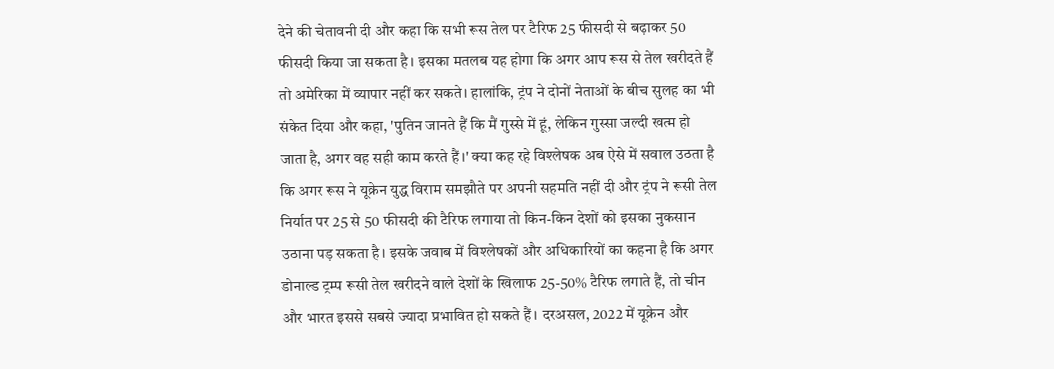देने की चेतावनी दी और कहा कि सभी रूस तेल पर टैरिफ 25 फीसदी से बढ़ाकर 50 फीसदी किया जा सकता है। इसका मतलब यह होगा कि अगर आप रूस से तेल खरीदते हैं तो अमेरिका में व्यापार नहीं कर सकते। हालांकि, ट्रंप ने दोनों नेताओं के बीच सुलह का भी संकेत दिया और कहा, 'पुतिन जानते हैं कि मैं गुस्से में हूं, लेकिन गुस्सा जल्दी खत्म हो जाता है, अगर वह सही काम करते हैं।' क्या कह रहे विश्लेषक अब ऐसे में सवाल उठता है कि अगर रूस ने यूक्रेन युद्ध विराम समझौते पर अपनी सहमति नहीं दी और ट्रंप ने रूसी तेल निर्यात पर 25 से 50 फीसदी की टैरिफ लगाया तो किन-किन देशों को इसका नुकसान उठाना पड़ सकता है। इसके जवाब में विश्लेषकों और अधिकारियों का कहना है कि अगर डोनाल्ड ट्रम्प रूसी तेल खरीदने वाले देशों के खिलाफ 25-50% टैरिफ लगाते हैं, तो चीन और भारत इससे सबसे ज्यादा प्रभावित हो सकते हैं। दरअसल, 2022 में यूक्रेन और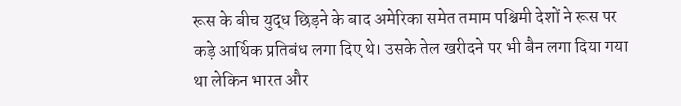रूस के बीच युद्ध छिड़ने के बाद अमेरिका समेत तमाम पश्चिमी देशों ने रूस पर कड़े आर्थिक प्रतिबंध लगा दिए थे। उसके तेल खरीदने पर भी बैन लगा दिया गया था लेकिन भारत और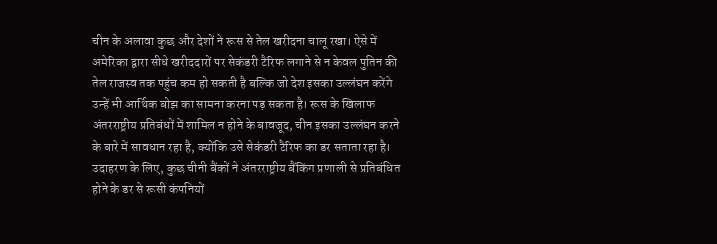चीन के अलावा कुछ और देशों ने रूस से तेल खरीदना चालू रखा। ऐसे में अमेरिका द्वारा सीधे खरीददारों पर सेकंडरी टैरिफ लगाने से न केवल पुतिन की तेल राजस्व तक पहुंच कम हो सकती है बल्कि जो देश इसका उल्लंघन करेंगे उन्हें भी आर्थिक बोझ का सामना करना पड़ सकता है। रूस के खिलाफ अंतरराष्ट्रीय प्रतिबंधों में शामिल न होने के बावजूद, चीन इसका उल्लंघन करने के बारे में सावधान रहा है, क्योंकि उसे सेकंडरी टैरिफ का डर सताता रहा है। उदाहरण के लिए, कुछ चीनी बैंकों ने अंतरराष्ट्रीय बैंकिंग प्रणाली से प्रतिबंधित होने के डर से रूसी कंपनियों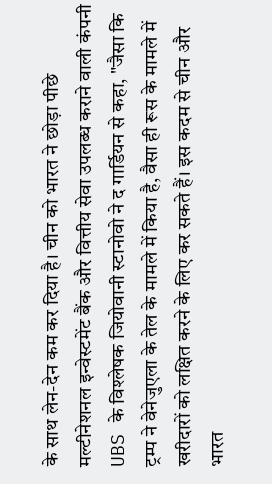के साथ लेन-देन कम कर दिया है। चीन को भारत ने छोड़ा पीछे मल्टीनेशनल इन्वेस्टमेंट बैंक और वित्तीय सेवा उपलब्ध कराने वाली कंपनी UBS के विश्लेषक जियोवानी स्टानोवो ने द गार्डियन से कहा, "जैसा कि ट्रम्प ने वेनेजुएला के तेल के मामले में किया है, वैसा ही रूस के मामले में खरीदारों को लक्षित करने के लिए कर सकते हैं। इस कदम से चीन और भारत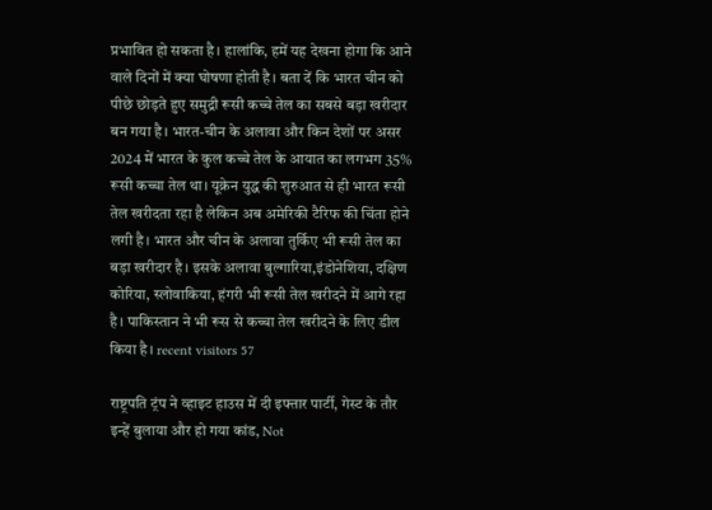प्रभावित हो सकता है। हालांकि, हमें यह देखना होगा कि आने वाले दिनों में क्या घोषणा होती है। बता दें कि भारत चीन को पीछे छोड़ते हुए समुद्री रूसी कच्चे तेल का सबसे बड़ा खरीदार बन गया है। भारत-चीन के अलावा और किन देशों पर असर 2024 में भारत के कुल कच्चे तेल के आयात का लगभग 35% रूसी कच्चा तेल था। यूक्रेन युद्ध की शुरुआत से ही भारत रूसी तेल खरीदता रहा है लेकिन अब अमेरिकी टैरिफ की चिंता होने लगी है। भारत और चीन के अलावा तुर्किए भी रूसी तेल का बड़ा खरीदार है। इसके अलावा बुल्गारिया,इंडोनेशिया, दक्षिण कोरिया, स्लोवाकिया, हंगरी भी रूसी तेल खरीदने में आगे रहा है। पाकिस्तान ने भी रूस से कच्चा तेल खरीदने के लिए डील किया है। recent visitors 57

राष्ट्रपति ट्रंप ने व्हाइट हाउस में दी इफ्तार पार्टी, गेस्ट के तौर इन्हें बुलाया और हो गया कांड, Not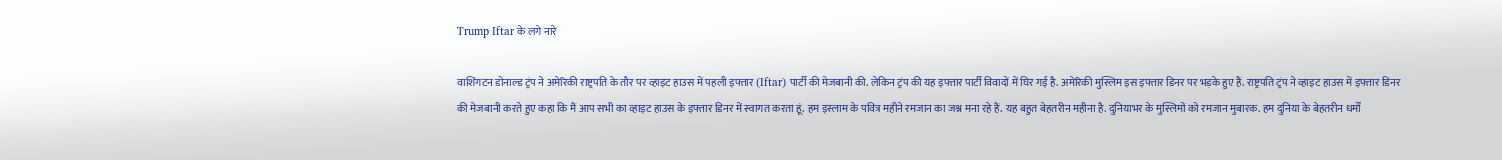Trump Iftar के लगे नारे

वाशिंगटन डोनाल्ड ट्रंप ने अमेरिकी राष्ट्रपति के तौर पर व्हाइट हाउस में पहली इफ्तार (Iftar) पार्टी की मेजबानी की. लेकिन ट्रंप की यह इफ्तार पार्टी विवादों में घिर गई है. अमेरिकी मुस्लिम इस इफ्तार डिनर पर भड़के हुए हैं. राष्ट्रपति ट्रंप ने व्हाइट हाउस में इफ्तार डिनर की मेजबानी करते हुए कहा कि मैं आप सभी का व्हाइट हाउस के इफ्तार डिनर में स्वागत करता हूं. हम इस्लाम के पवित्र महीने रमजान का जश्न मना रहे हैं. यह बहुत बेहतरीन महीना है. दुनियाभर के मुस्लिमों को रमजान मुबारक. हम दुनिया के बेहतरीन धर्मों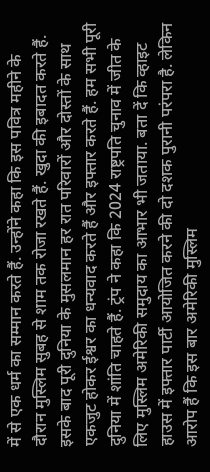में से एक धर्म का सम्मान करते हैं. उन्होंने कहा कि इस पवित्र महीने के दौरान मुस्लिम सुबह से शाम तक रोजा रखते हैं. खुदा की इबादत करते हैं. इसके बाद पूरी दुनिया के मुसलमान हर रात परिवारों और दोस्तों के साथ एकजुट होकर ईश्वर का धन्यवाद करते हैं और इफ्तार करते हैं. हम सभी पूरी दुनिया में शांति चाहते हैं. ट्रंप ने कहा कि 2024 राष्ट्रपति चुनाव में जीत के लिए मुस्लिम अमेरिकी समुदाय का आभार भी जताया. बता दें कि व्हाइट हाउस में इफ्तार पार्टी आयोजित करने की दो दशक पुरानी परंपरा है. लेकिन आरोप हैं कि इस बार अमेरिकी मुस्लिम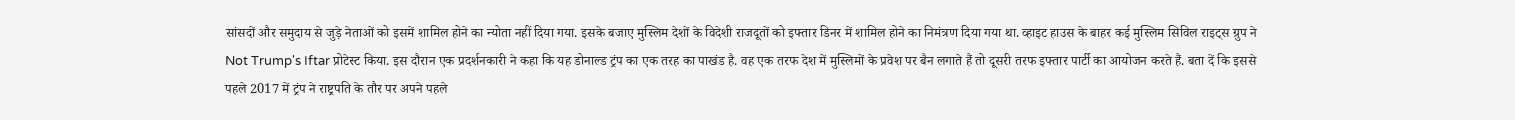सांसदों और समुदाय से जुड़े नेताओं को इसमें शामिल होने का न्योता नहीं दिया गया. इसके बजाए मुस्लिम देशों के विदेशी राजदूतों को इफ्तार डिनर में शामिल होने का निमंत्रण दिया गया था. व्हाइट हाउस के बाहर कई मुस्लिम सिविल राइट्स ग्रुप ने Not Trump's Iftar प्रोटेस्ट किया. इस दौरान एक प्रदर्शनकारी ने कहा कि यह डोनाल्ड ट्रंप का एक तरह का पाखंड है. वह एक तरफ देश में मुस्लिमों के प्रवेश पर बैन लगाते हैं तो दूसरी तरफ इफ्तार पार्टी का आयोजन करते हैं. बता दें कि इससे पहले 2017 में ट्रंप ने राष्ट्रपति के तौर पर अपने पहले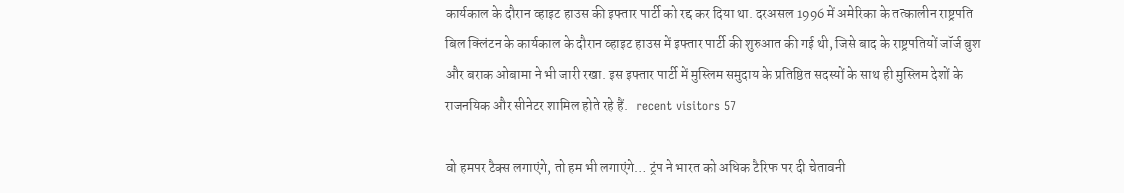कार्यकाल के दौरान व्हाइट हाउस की इफ्तार पार्टी को रद्द कर दिया था. दरअसल 1996 में अमेरिका के तत्कालीन राष्ट्रपति बिल क्लिंटन के कार्यकाल के दौरान व्हाइट हाउस में इफ्तार पार्टी की शुरुआत की गई थी, जिसे बाद के राष्ट्रपतियों जॉर्ज बुश और बराक ओबामा ने भी जारी रखा. इस इफ्तार पार्टी में मुस्लिम समुदाय के प्रतिष्ठित सदस्यों के साथ ही मुस्लिम देशों के राजनयिक और सीनेटर शामिल होते रहे हैं.   recent visitors 57

वो हमपर टैक्स लगाएंगे, तो हम भी लगाएंगे… ट्रंप ने भारत को अधिक टैरिफ पर दी चेतावनी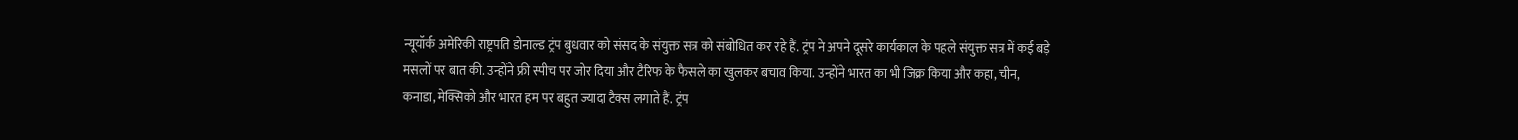न्यूयॉर्क अमेरिकी राष्ट्रपति डोनाल्ड ट्रंप बुधवार को संसद के संयुक्त सत्र को संबोधित कर रहे हैं. ट्रंप ने अपने दूसरे कार्यकाल के पहले संयुक्त सत्र में कई बड़े मसलों पर बात की. उन्होंने फ्री स्पीच पर जोर दिया और टैरिफ के फैसले का खुलकर बचाव किया. उन्होंने भारत का भी जिक्र किया और कहा, चीन, कनाडा, मेक्सिको और भारत हम पर बहुत ज्यादा टैक्स लगाते हैं. ट्रंप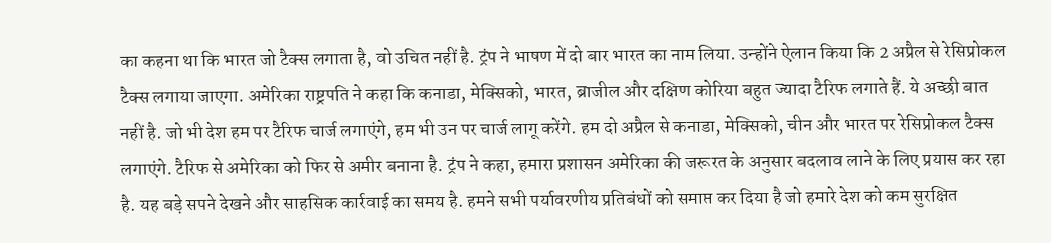का कहना था कि भारत जो टैक्स लगाता है, वो उचित नहीं है. ट्रंप ने भाषण में दो बार भारत का नाम लिया. उन्होंने ऐलान किया कि 2 अप्रैल से रेसिप्रोकल टैक्स लगाया जाएगा. अमेरिका राष्ट्रपति ने कहा कि कनाडा, मेक्सिको, भारत, ब्राजील और दक्षिण कोरिया बहुत ज्यादा टैरिफ लगाते हैं. ये अच्छी बात नहीं है. जो भी देश हम पर टैरिफ चार्ज लगाएंगे, हम भी उन पर चार्ज लागू करेंगे. हम दो अप्रैल से कनाडा, मेक्सिको, चीन और भारत पर रेसिप्रोकल टैक्स लगाएंगे. टैरिफ से अमेरिका को फिर से अमीर बनाना है. ट्रंप ने कहा, हमारा प्रशासन अमेरिका की जरूरत के अनुसार बदलाव लाने के लिए प्रयास कर रहा है. यह बड़े सपने देखने और साहसिक कार्रवाई का समय है. हमने सभी पर्यावरणीय प्रतिबंधों को समाप्त कर दिया है जो हमारे देश को कम सुरक्षित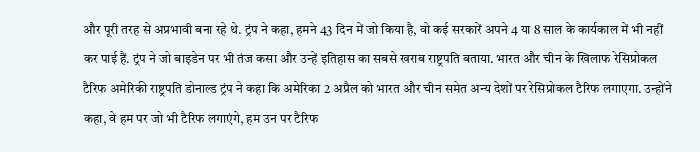और पूरी तरह से अप्रभावी बना रहे थे. ट्रंप ने कहा, हमने 43 दिन में जो किया है, वो कई सरकारें अपने 4 या 8 साल के कार्यकाल में भी नहीं कर पाई हैं. ट्रंप ने जो बाइडेन पर भी तंज कसा और उन्हें इतिहास का सबसे खराब राष्ट्रपति बताया. भारत और चीन के खिलाफ रेसिप्रोकल टैरिफ अमेरिकी राष्ट्रपति डोनाल्ड ट्रंप ने कहा कि अमेरिका 2 अप्रैल को भारत और चीन समेत अन्य देशों पर रेसिप्रोकल टैरिफ लगाएगा. उन्होंने कहा, वे हम पर जो भी टैरिफ लगाएंगे, हम उन पर टैरिफ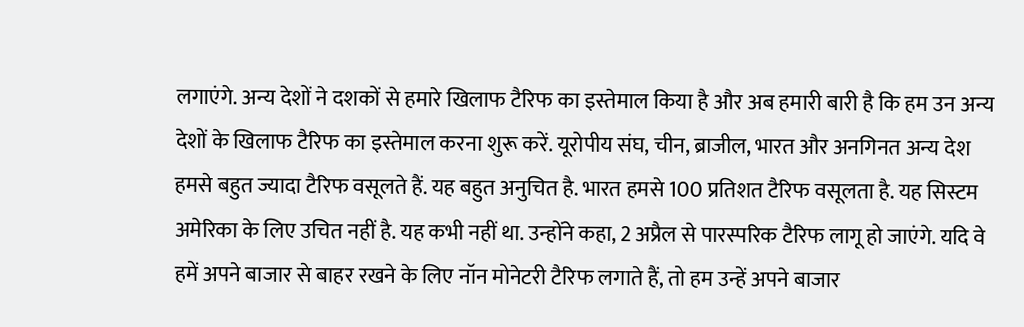लगाएंगे. अन्य देशों ने दशकों से हमारे खिलाफ टैरिफ का इस्तेमाल किया है और अब हमारी बारी है कि हम उन अन्य देशों के खिलाफ टैरिफ का इस्तेमाल करना शुरू करें. यूरोपीय संघ, चीन, ब्राजील, भारत और अनगिनत अन्य देश हमसे बहुत ज्यादा टैरिफ वसूलते हैं. यह बहुत अनुचित है. भारत हमसे 100 प्रतिशत टैरिफ वसूलता है. यह सिस्टम अमेरिका के लिए उचित नहीं है. यह कभी नहीं था. उन्होंने कहा, 2 अप्रैल से पारस्परिक टैरिफ लागू हो जाएंगे. यदि वे हमें अपने बाजार से बाहर रखने के लिए नॉन मोनेटरी टैरिफ लगाते हैं, तो हम उन्हें अपने बाजार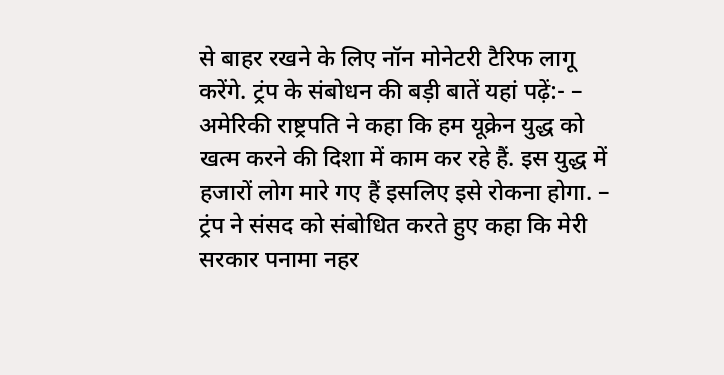से बाहर रखने के लिए नॉन मोनेटरी टैरिफ लागू करेंगे. ट्रंप के संबोधन की बड़ी बातें यहां पढ़ें:- – अमेरिकी राष्ट्रपति ने कहा कि हम यूक्रेन युद्ध को खत्म करने की दिशा में काम कर रहे हैं. इस युद्ध में हजारों लोग मारे गए हैं इसलिए इसे रोकना होगा. – ट्रंप ने संसद को संबोधित करते हुए कहा कि मेरी सरकार पनामा नहर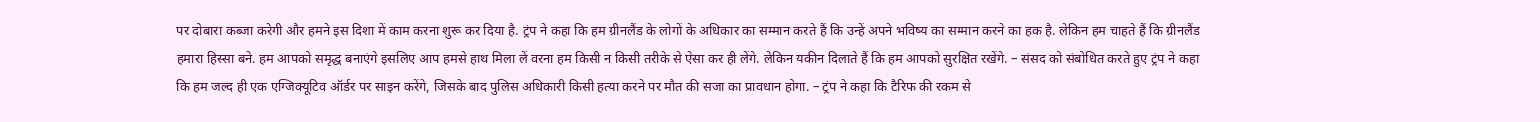पर दोबारा कब्जा करेगी और हमने इस दिशा में काम करना शुरू कर दिया है. ट्रंप ने कहा कि हम ग्रीनलैंड के लोगों के अधिकार का सम्मान करते हैं कि उन्हें अपने भविष्य का सम्मान करने का हक है. लेकिन हम चाहते हैं कि ग्रीनलैंड हमारा हिस्सा बने. हम आपको समृद्ध बनाएंगे इसलिए आप हमसे हाथ मिला लें वरना हम किसी न किसी तरीके से ऐसा कर ही लेंगे. लेकिन यकीन दिलाते हैं कि हम आपको सुरक्षित रखेंगे. – संसद को संबोधित करते हुए ट्रंप ने कहा कि हम जल्द ही एक एग्जिक्यूटिव ऑर्डर पर साइन करेंगे, जिसके बाद पुलिस अधिकारी किसी हत्या करने पर मौत की सजा का प्रावधान होगा. – ट्रंप ने कहा कि टैरिफ की रकम से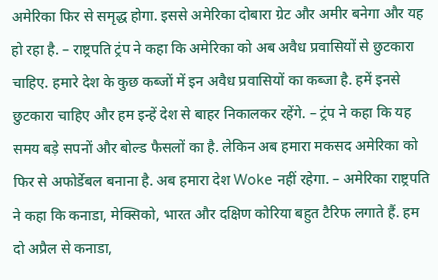अमेरिका फिर से समृद्ध होगा. इससे अमेरिका दोबारा ग्रेट और अमीर बनेगा और यह हो रहा है. – राष्ट्रपति ट्रंप ने कहा कि अमेरिका को अब अवैध प्रवासियों से छुटकारा चाहिए. हमारे देश के कुछ कब्जों में इन अवैध प्रवासियों का कब्जा है. हमें इनसे छुटकारा चाहिए और हम इन्हें देश से बाहर निकालकर रहेंगे. – ट्रंप ने कहा कि यह समय बड़े सपनों और बोल्ड फैसलों का है. लेकिन अब हमारा मकसद अमेरिका को फिर से अफोर्डेबल बनाना है. अब हमारा देश Woke नहीं रहेगा. – अमेरिका राष्ट्रपति ने कहा कि कनाडा, मेक्सिको, भारत और दक्षिण कोरिया बहुत टैरिफ लगाते हैं. हम दो अप्रैल से कनाडा,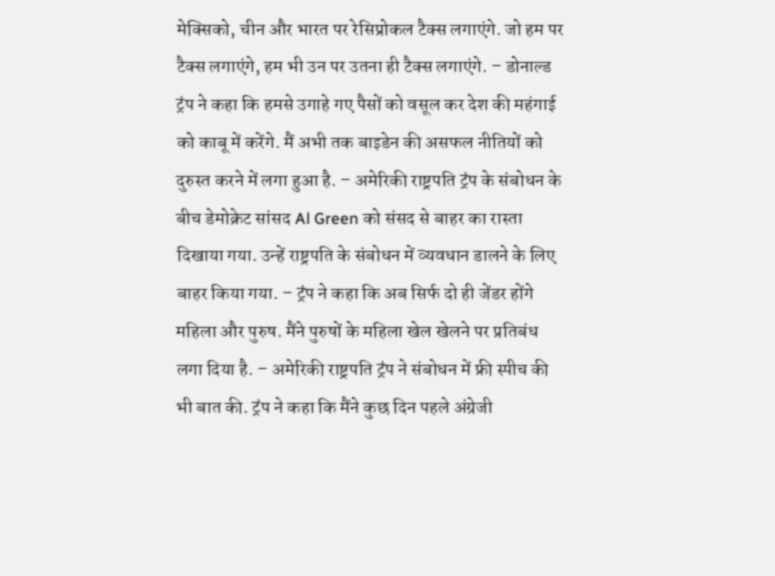मेक्सिको, चीन और भारत पर रेसिप्रोकल टैक्स लगाएंगे. जो हम पर टैक्स लगाएंगे, हम भी उन पर उतना ही टैक्स लगाएंगे. – डोनाल्ड ट्रंप ने कहा कि हमसे उगाहे गए पैसों को वसूल कर देश की महंगाई को काबू में करेंगे. मैं अभी तक बाइडेन की असफल नीतियों को दुरुस्त करने में लगा हुआ है. – अमेरिकी राष्ट्रपति ट्रंप के संबोधन के बीच डेमोक्रेट सांसद Al Green को संसद से बाहर का रास्ता दिखाया गया. उन्हें राष्ट्रपति के संबोधन में व्यवधान डालने के लिए बाहर किया गया. – ट्रंप ने कहा कि अब सिर्फ दो ही जेंडर होंगे महिला और पुरुष. मैंने पुरुषों के महिला खेल खेलने पर प्रतिबंध लगा दिया है. – अमेरिकी राष्ट्रपति ट्रंप ने संबोधन में फ्री स्पीच की भी बात की. ट्रंप ने कहा कि मैंने कुछ दिन पहले अंग्रेजी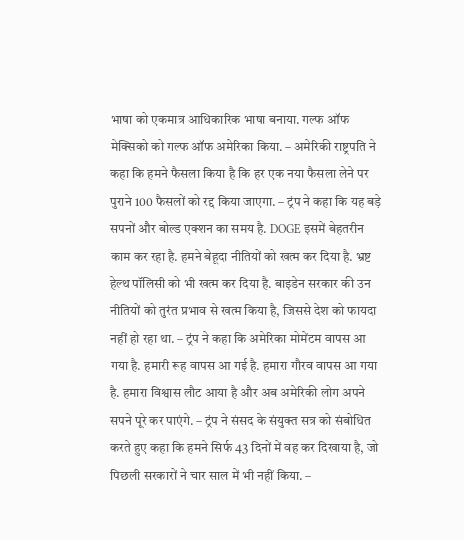भाषा को एकमात्र आधिकारिक भाषा बनाया. गल्फ ऑफ मेक्सिको को गल्फ ऑफ अमेरिका किया. – अमेरिकी राष्ट्रपति ने कहा कि हमने फैसला किया है कि हर एक नया फैसला लेने पर पुराने 100 फैसलों को रद्द किया जाएगा. – ट्रंप ने कहा कि यह बड़े सपनों और बोल्ड एक्शन का समय है. DOGE इसमें बेहतरीन काम कर रहा है. हमने बेहूदा नीतियों को खत्म कर दिया है. भ्रष्ट हेल्थ पॉलिसी को भी खत्म कर दिया है. बाइडेन सरकार की उन नीतियों को तुरंत प्रभाव से खत्म किया है, जिससे देश को फायदा नहीं हो रहा था. – ट्रंप ने कहा कि अमेरिका मोमेंटम वापस आ गया है. हमारी रूह वापस आ गई है. हमारा गौरव वापस आ गया है. हमारा विश्वास लौट आया है और अब अमेरिकी लोग अपने सपने पूरे कर पाएंगे. – ट्रंप ने संसद के संयुक्त सत्र को संबोधित करते हुए कहा कि हमने सिर्फ 43 दिनों में वह कर दिखाया है, जो पिछली सरकारों ने चार साल में भी नहीं किया. –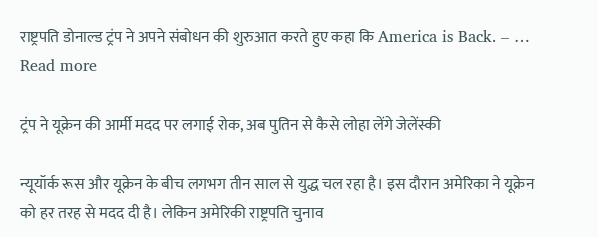राष्ट्रपति डोनाल्ड ट्रंप ने अपने संबोधन की शुरुआत करते हुए कहा कि America is Back. – … Read more

ट्रंप ने यूक्रेन की आर्मी मदद पर लगाई रोक, अब पुतिन से कैसे लोहा लेंगे जेलेंस्की

न्यूयॉर्क रूस और यूक्रेन के बीच लगभग तीन साल से युद्ध चल रहा है। इस दौरान अमेरिका ने यूक्रेन को हर तरह से मदद दी है। लेकिन अमेरिकी राष्ट्रपति चुनाव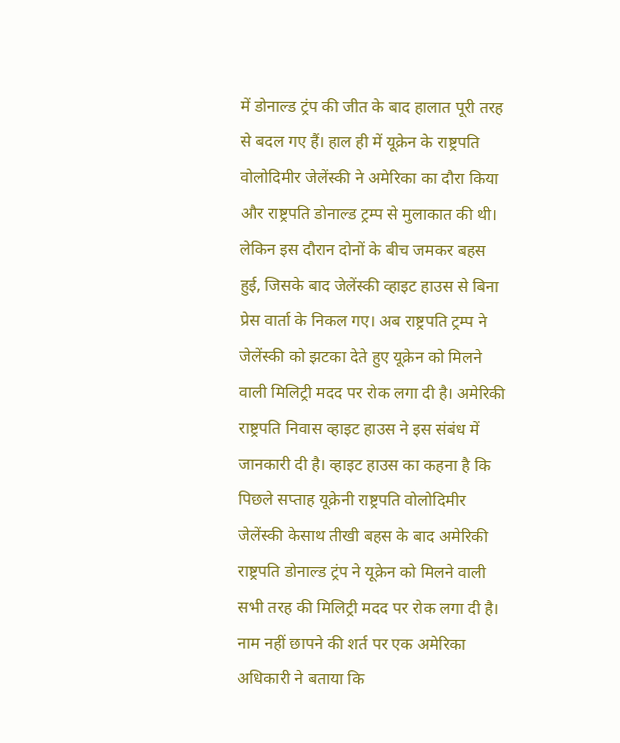में डोनाल्ड ट्रंप की जीत के बाद हालात पूरी तरह से बदल गए हैं। हाल ही में यूक्रेन के राष्ट्रपति वोलोदिमीर जेलेंस्की ने अमेरिका का दौरा किया और राष्ट्रपति डोनाल्ड ट्रम्प से मुलाकात की थी। लेकिन इस दौरान दोनों के बीच जमकर बहस हुई, जिसके बाद जेलेंस्की व्हाइट हाउस से बिना प्रेस वार्ता के निकल गए। अब राष्ट्रपति ट्रम्प ने जेलेंस्की को झटका देते हुए यूक्रेन को मिलने वाली मिलिट्री मदद पर रोक लगा दी है। अमेरिकी राष्ट्रपति निवास व्हाइट हाउस ने इस संबंध में जानकारी दी है। व्हाइट हाउस का कहना है कि पिछले सप्ताह यूक्रेनी राष्ट्रपति वोलोदिमीर जेलेंस्की केसाथ तीखी बहस के बाद अमेरिकी राष्ट्रपति डोनाल्ड ट्रंप ने यूक्रेन को मिलने वाली सभी तरह की मिलिट्री मदद पर रोक लगा दी है। नाम नहीं छापने की शर्त पर एक अमेरिका अधिकारी ने बताया कि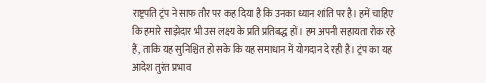राष्ट्रपति ट्रंप ने साफ तौर पर कह दिया है कि उनका ध्यान शांति पर है। हमें चाहिए कि हमारे साझेदार भी उस लक्ष्य के प्रति प्रतिबद्ध हों। हम अपनी सहायता रोक रहे हैं, ताकि यह सुनिश्चित हो सके कि यह समाधान में योगदान दे रही है। ट्रंप का यह आदेश तुरंत प्रभाव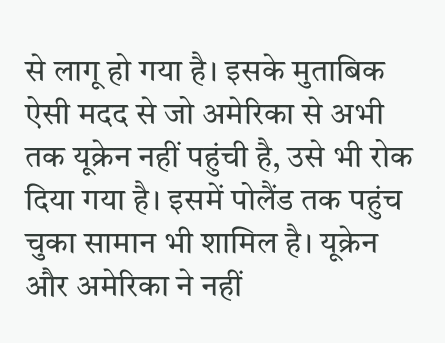से लागू हो गया है। इसके मुताबिक ऐसी मदद से जो अमेरिका से अभी तक यूक्रेन नहीं पहुंची है, उसे भी रोक दिया गया है। इसमें पोलैंड तक पहुंच चुका सामान भी शामिल है। यूक्रेन और अमेरिका ने नहीं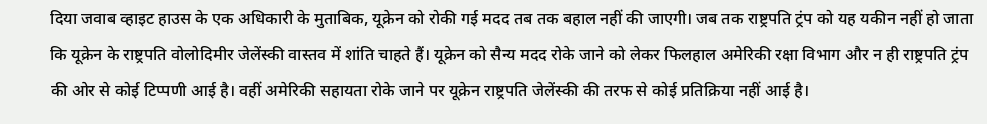दिया जवाब व्हाइट हाउस के एक अधिकारी के मुताबिक, यूक्रेन को रोकी गई मदद तब तक बहाल नहीं की जाएगी। जब तक राष्ट्रपति ट्रंप को यह यकीन नहीं हो जाता कि यूक्रेन के राष्ट्रपति वोलोदिमीर जेलेंस्की वास्तव में शांति चाहते हैं। यूक्रेन को सैन्य मदद रोके जाने को लेकर फिलहाल अमेरिकी रक्षा विभाग और न ही राष्ट्रपति ट्रंप की ओर से कोई टिप्पणी आई है। वहीं अमेरिकी सहायता रोके जाने पर यूक्रेन राष्ट्रपति जेलेंस्की की तरफ से कोई प्रतिक्रिया नहीं आई है।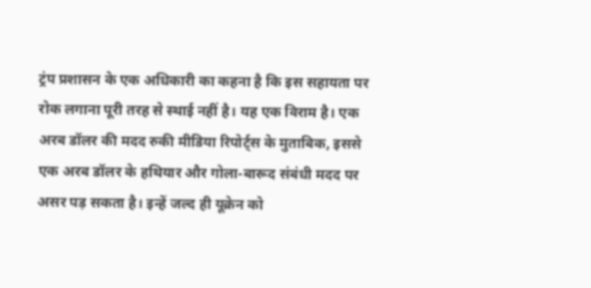ट्रंप प्रशासन के एक अधिकारी का कहना है कि इस सहायता पर रोक लगाना पूरी तरह से स्थाई नहीं है। यह एक विराम है। एक अरब डॉलर की मदद रुकी मीडिया रिपोर्ट्स के मुताबिक, इससे एक अरब डॉलर के हथियार और गोला-बारूद संबंधी मदद पर असर पड़ सकता है। इन्हें जल्द ही यूक्रेन को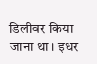डिलीवर किया जाना था। इधर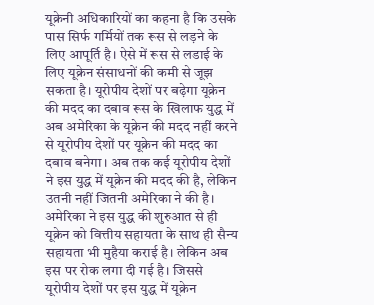यूक्रेनी अधिकारियों का कहना है कि उसके पास सिर्फ गर्मियों तक रूस से लड़ने के लिए आपूर्ति है। ऐसे में रूस से लडाई के लिए यूक्रेन संसाधनों की कमी से जूझ सकता है। यूरोपीय देशों पर बढ़ेगा यूक्रेन की मदद का दबाव रूस के खिलाफ युद्ध में अब अमेरिका के यूक्रेन की मदद नहीं करने से यूरोपीय देशों पर यूक्रेन की मदद का दबाव बनेगा। अब तक कई यूरोपीय देशों ने इस युद्ध में यूक्रेन की मदद की है, लेकिन उतनी नहीं जितनी अमेरिका ने की है। अमेरिका ने इस युद्ध की शुरुआत से ही यूक्रेन को वित्तीय सहायता के साथ ही सैन्य सहायता भी मुहैया कराई है। लेकिन अब इस पर रोक लगा दी गई है। जिससे यूरोपीय देशों पर इस युद्ध में यूक्रेन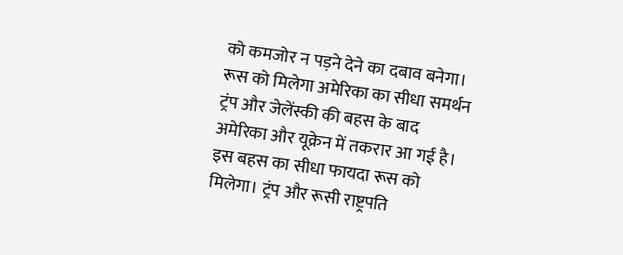को कमजोर न पड़ने देने का दबाव बनेगा। रूस को मिलेगा अमेरिका का सीधा समर्थन ट्रंप और जेलेंस्की की बहस के बाद अमेरिका और यूक्रेन में तकरार आ गई है। इस बहस का सीधा फायदा रूस को मिलेगा। ट्रंप और रूसी राष्ट्रपति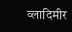व्लादिमीर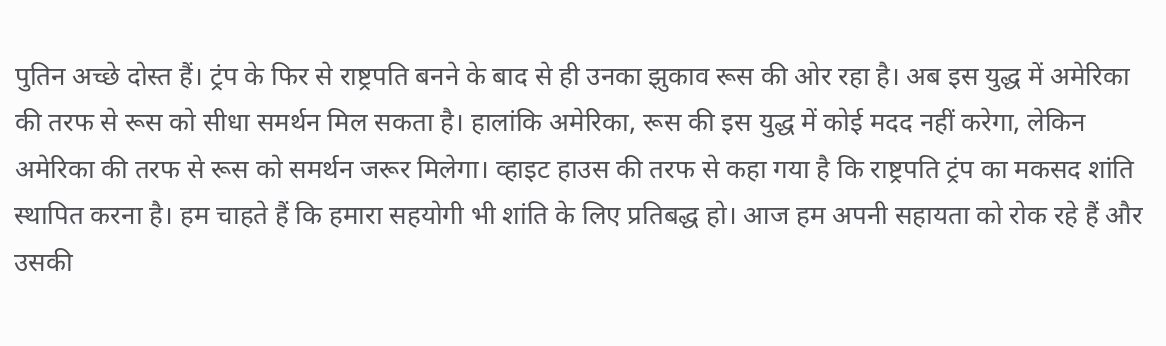पुतिन अच्छे दोस्त हैं। ट्रंप के फिर से राष्ट्रपति बनने के बाद से ही उनका झुकाव रूस की ओर रहा है। अब इस युद्ध में अमेरिका की तरफ से रूस को सीधा समर्थन मिल सकता है। हालांकि अमेरिका, रूस की इस युद्ध में कोई मदद नहीं करेगा, लेकिन अमेरिका की तरफ से रूस को समर्थन जरूर मिलेगा। व्हाइट हाउस की तरफ से कहा गया है कि राष्ट्रपति ट्रंप का मकसद शांति स्थापित करना है। हम चाहते हैं कि हमारा सहयोगी भी शांति के लिए प्रतिबद्ध हो। आज हम अपनी सहायता को रोक रहे हैं और उसकी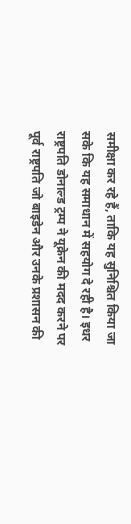समीक्षा कर रहे हैं, ताकि यह सुनिश्चित किया जा सके कि यह समाधान में सहयोग दे रही है। इधर राष्ट्रपति डोनाल्ड ट्रम्प ने यूक्रेन की मदद करने पर पूर्व राष्ट्रपति जो बाइडेन और उनके प्रशासन की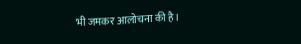भी जमकर आलोचना की है।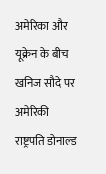अमेरिका और यूक्रेन के बीच खनिज सौदे पर अमेरिकी राष्ट्रपति डोनाल्ड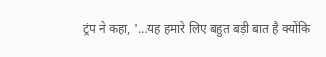ट्रंप ने कहा, '…यह हमारे लिए बहुत बड़ी बात है क्योंकि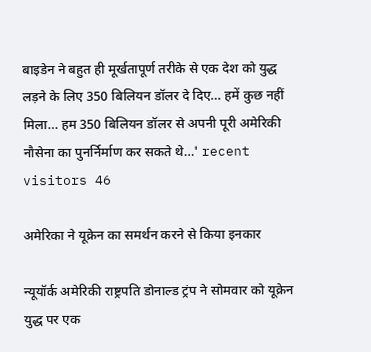बाइडेन ने बहुत ही मूर्खतापूर्ण तरीके से एक देश को युद्ध लड़ने के लिए 350 बिलियन डॉलर दे दिए… हमें कुछ नहीं मिला… हम 350 बिलियन डॉलर से अपनी पूरी अमेरिकी नौसेना का पुनर्निर्माण कर सकते थे…' recent visitors 46

अमेरिका ने यूक्रेन का समर्थन करने से किया इनकार

न्यूयॉर्क अमेरिकी राष्ट्रपति डोनाल्ड ट्रंप ने सोमवार को यूक्रेन युद्ध पर एक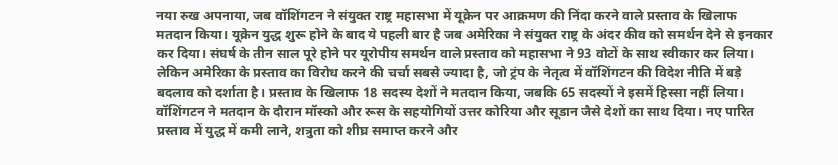नया रुख अपनाया, जब वॉशिंगटन ने संयुक्त राष्ट्र महासभा में यूक्रेन पर आक्रमण की निंदा करने वाले प्रस्ताव के खिलाफ मतदान किया। यूक्रेन युद्ध शुरू होने के बाद ये पहली बार है जब अमेरिका ने संयुक्त राष्ट्र के अंदर कीव को समर्थन देने से इनकार कर दिया। संघर्ष के तीन साल पूरे होने पर यूरोपीय समर्थन वाले प्रस्ताव को महासभा ने 93 वोटों के साथ स्वीकार कर लिया। लेकिन अमेरिका के प्रस्ताव का विरोध करने की चर्चा सबसे ज्यादा है, जो ट्रंप के नेतृत्व में वॉशिंगटन की विदेश नीति में बड़े बदलाव को दर्शाता है। प्रस्ताव के खिलाफ 18 सदस्य देशों ने मतदान किया, जबकि 65 सदस्यों ने इसमें हिस्सा नहीं लिया। वॉशिंगटन ने मतदान के दौरान मॉस्को और रूस के सहयोगियों उत्तर कोरिया और सूडान जैसे देशों का साथ दिया। नए पारित प्रस्ताव में युद्ध में कमी लाने, शत्रुता को शीघ्र समाप्त करने और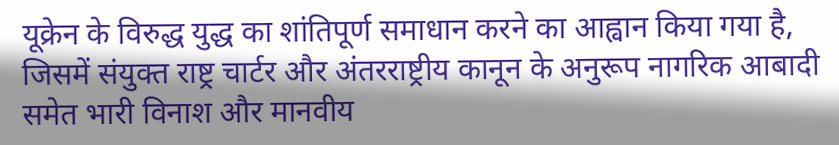यूक्रेन के विरुद्ध युद्ध का शांतिपूर्ण समाधान करने का आह्वान किया गया है, जिसमें संयुक्त राष्ट्र चार्टर और अंतरराष्ट्रीय कानून के अनुरूप नागरिक आबादी समेत भारी विनाश और मानवीय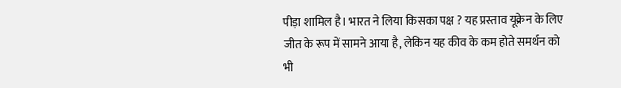पीड़ा शामिल है। भारत ने लिया किसका पक्ष ? यह प्रस्ताव यूक्रेन के लिए जीत के रूप में सामने आया है, लेकिन यह कीव के कम होते समर्थन को भी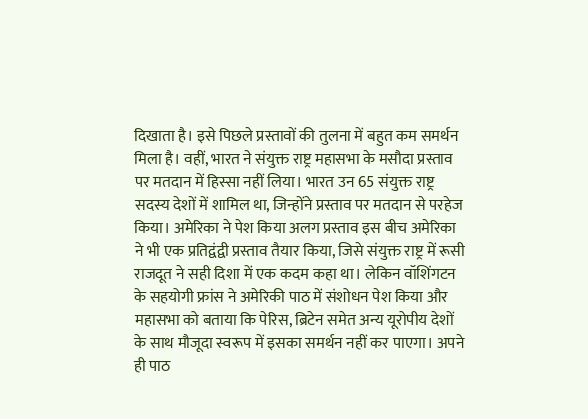दिखाता है। इसे पिछले प्रस्तावों की तुलना में बहुत कम समर्थन मिला है। वहीं, भारत ने संयुक्त राष्ट्र महासभा के मसौदा प्रस्ताव पर मतदान में हिस्सा नहीं लिया। भारत उन 65 संयुक्त राष्ट्र सदस्य देशों में शामिल था, जिन्होंने प्रस्ताव पर मतदान से परहेज किया। अमेरिका ने पेश किया अलग प्रस्ताव इस बीच अमेरिका ने भी एक प्रतिद्वंद्वी प्रस्ताव तैयार किया, जिसे संयुक्त राष्ट्र में रूसी राजदूत ने सही दिशा में एक कदम कहा था। लेकिन वॉशिंगटन के सहयोगी फ्रांस ने अमेरिकी पाठ में संशोधन पेश किया और महासभा को बताया कि पेरिस, ब्रिटेन समेत अन्य यूरोपीय देशों के साथ मौजूदा स्वरूप में इसका समर्थन नहीं कर पाएगा। अपने ही पाठ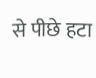से पीछे हटा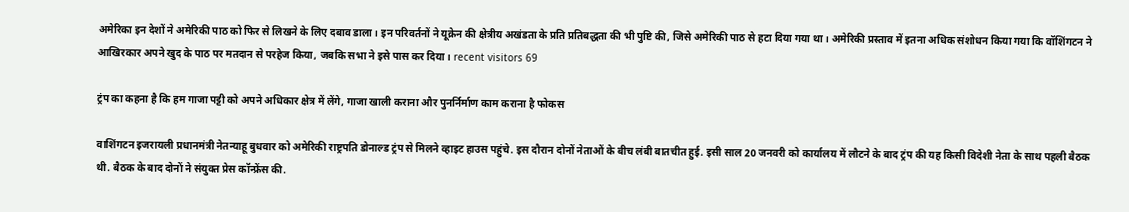अमेरिका इन देशों ने अमेरिकी पाठ को फिर से लिखने के लिए दबाव डाला। इन परिवर्तनों ने यूक्रेन की क्षेत्रीय अखंडता के प्रति प्रतिबद्धता की भी पुष्टि की, जिसे अमेरिकी पाठ से हटा दिया गया था। अमेरिकी प्रस्ताव में इतना अधिक संशोधन किया गया कि वॉशिंगटन ने आखिरकार अपने खुद के पाठ पर मतदान से परहेज किया, जबकि सभा ने इसे पास कर दिया। recent visitors 69

ट्रंप का कहना है कि हम गाजा पट्टी को अपने अधिकार क्षेत्र में लेंगे, गाजा खाली कराना और पुनर्निर्माण काम कराना है फोकस

वाशिंगटन इजरायली प्रधानमंत्री नेतन्याहू बुधवार को अमेरिकी राष्ट्रपति डोनाल्ड ट्रंप से मिलने व्हाइट हाउस पहुंचे. इस दौरान दोनों नेताओं के बीच लंबी बातचीत हुई. इसी साल 20 जनवरी को कार्यालय में लौटने के बाद ट्रंप की यह किसी विदेशी नेता के साथ पहली बैठक थी. बैठक के बाद दोनों ने संयुक्त प्रेस कॉन्फ्रेंस की.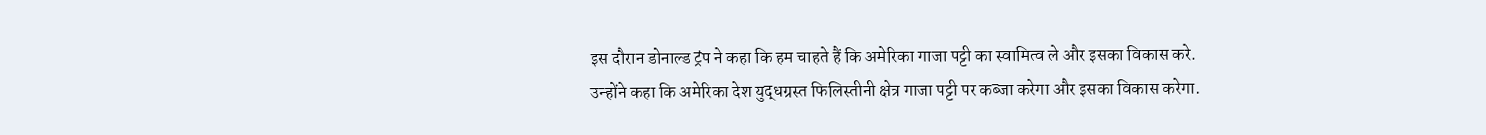इस दौरान डोनाल्ड ट्रंप ने कहा कि हम चाहते हैं कि अमेरिका गाजा पट्टी का स्वामित्व ले और इसका विकास करे. उन्होंने कहा कि अमेरिका देश युद्धग्रस्त फिलिस्तीनी क्षेत्र गाजा पट्टी पर कब्जा करेगा और इसका विकास करेगा.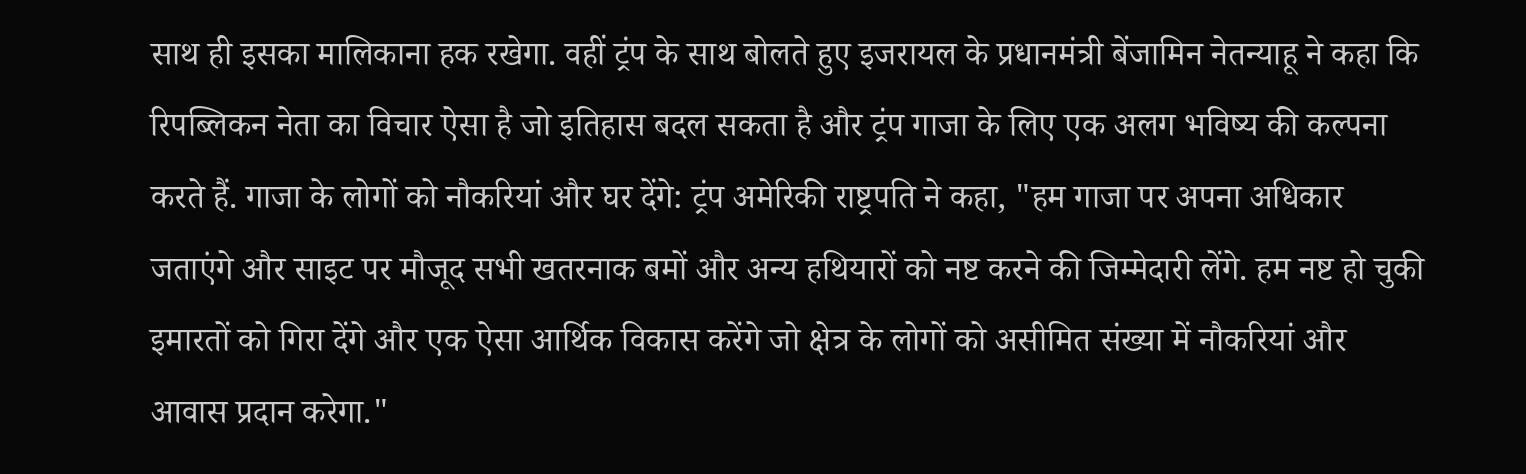साथ ही इसका मालिकाना हक रखेगा. वहीं ट्रंप के साथ बोलते हुए इजरायल के प्रधानमंत्री बेंजामिन नेतन्याहू ने कहा कि रिपब्लिकन नेता का विचार ऐसा है जो इतिहास बदल सकता है और ट्रंप गाजा के लिए एक अलग भविष्य की कल्पना करते हैं. गाजा के लोगों को नौकरियां और घर देंगे: ट्रंप अमेरिकी राष्ट्रपति ने कहा, "हम गाजा पर अपना अधिकार जताएंगे और साइट पर मौजूद सभी खतरनाक बमों और अन्य हथियारों को नष्ट करने की जिम्मेदारी लेंगे. हम नष्ट हो चुकी इमारतों को गिरा देंगे और एक ऐसा आर्थिक विकास करेंगे जो क्षेत्र के लोगों को असीमित संख्या में नौकरियां और आवास प्रदान करेगा."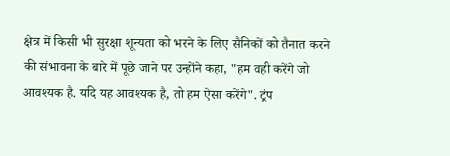क्षेत्र में किसी भी सुरक्षा शून्यता को भरने के लिए सैनिकों को तैनात करने की संभावना के बारे में पूछे जाने पर उन्होंने कहा, "हम वही करेंगे जो आवश्यक है. यदि यह आवश्यक है, तो हम ऐसा करेंगे". ट्रंप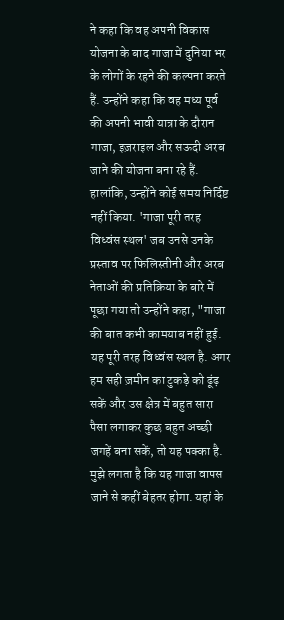ने कहा कि वह अपनी विकास योजना के बाद गाजा में दुनिया भर के लोगों के रहने की कल्पना करते हैं. उन्होंने कहा कि वह मध्य पूर्व की अपनी भावी यात्रा के दौरान गाजा, इज़राइल और सऊदी अरब जाने की योजना बना रहे हैं. हालांकि, उन्होंने कोई समय निर्दिष्ट नहीं किया. 'गाजा पूरी तरह विध्वंस स्थल' जब उनसे उनके प्रस्ताव पर फिलिस्तीनी और अरब नेताओं की प्रतिक्रिया के बारे में पूछा गया तो उन्होंने कहा, "गाजा की बात कभी कामयाब नहीं हुई. यह पूरी तरह विध्वंस स्थल है. अगर हम सही ज़मीन का टुकड़े को ढूंढ़ सकें और उस क्षेत्र में बहुत सारा पैसा लगाकर कुछ बहुत अच्छी जगहें बना सकें, तो यह पक्का है. मुझे लगता है कि यह गाजा वापस जाने से कहीं बेहतर होगा. यहां के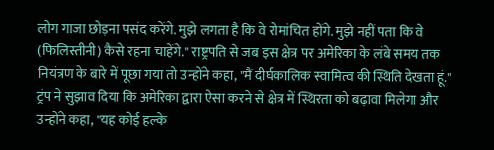लोग गाजा छोड़ना पसंद करेंगे. मुझे लगता है कि वे रोमांचित होंगे. मुझे नहीं पता कि वे (फिलिस्तीनी) कैसे रहना चाहेंगे." राष्ट्रपति से जब इस क्षेत्र पर अमेरिका के लंबे समय तक नियंत्रण के बारे में पूछा गया तो उन्होंने कहा, "मैं दीर्घकालिक स्वामित्व की स्थिति देखता हूं." ट्रंप ने सुझाव दिया कि अमेरिका द्वारा ऐसा करने से क्षेत्र में स्थिरता को बढ़ावा मिलेगा और उन्होंने कहा, "यह कोई हल्के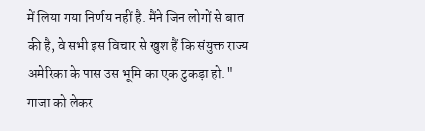में लिया गया निर्णय नहीं है. मैंने जिन लोगों से बात की है, वे सभी इस विचार से खुश हैं कि संयुक्त राज्य अमेरिका के पास उस भूमि का एक टुकड़ा हो." गाजा को लेकर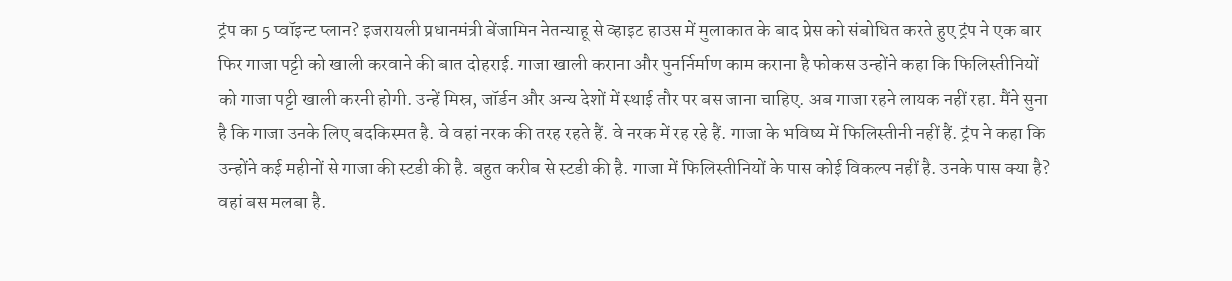ट्रंप का 5 प्वॉइन्ट प्लान? इजरायली प्रधानमंत्री बेंजामिन नेतन्याहू से व्हाइट हाउस में मुलाकात के बाद प्रेस को संबोधित करते हुए ट्रंप ने एक बार फिर गाजा पट्टी को खाली करवाने की बात दोहराई. गाजा खाली कराना और पुनर्निर्माण काम कराना है फोकस उन्होंने कहा कि फिलिस्तीनियों को गाजा पट्टी खाली करनी होगी. उन्हें मिस्र, जॉर्डन और अन्य देशों में स्थाई तौर पर बस जाना चाहिए. अब गाजा रहने लायक नहीं रहा. मैंने सुना है कि गाजा उनके लिए बदकिस्मत है. वे वहां नरक की तरह रहते हैं. वे नरक में रह रहे हैं. गाजा के भविष्य में फिलिस्तीनी नहीं हैं. ट्रंप ने कहा कि उन्होंने कई महीनों से गाजा की स्टडी की है. बहुत करीब से स्टडी की है. गाजा में फिलिस्तीनियों के पास कोई विकल्प नहीं है. उनके पास क्या है? वहां बस मलबा है.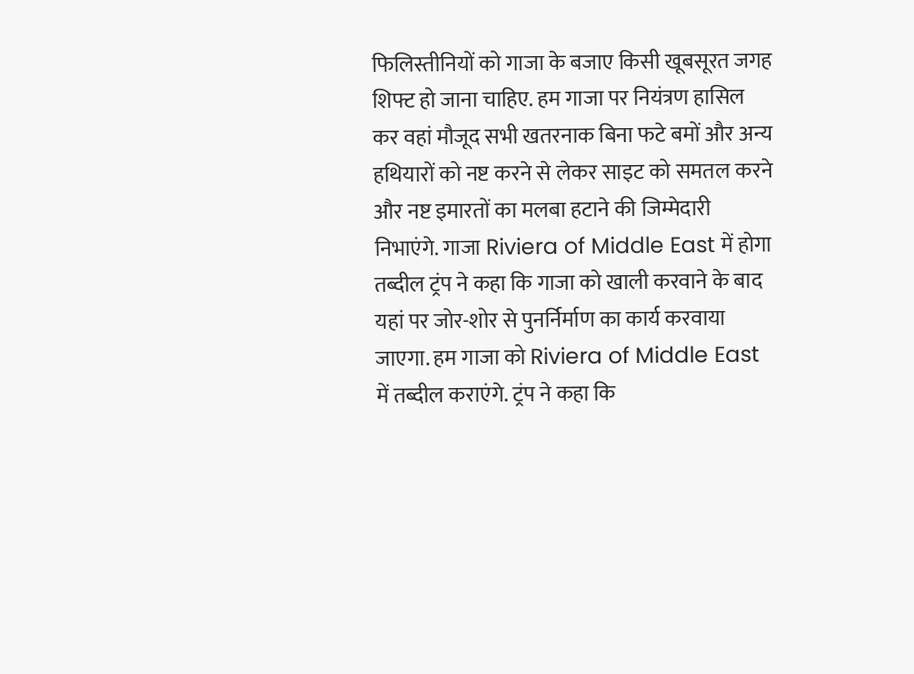फिलिस्तीनियों को गाजा के बजाए किसी खूबसूरत जगह शिफ्ट हो जाना चाहिए. हम गाजा पर नियंत्रण हासिल कर वहां मौजूद सभी खतरनाक बिना फटे बमों और अन्य हथियारों को नष्ट करने से लेकर साइट को समतल करने और नष्ट इमारतों का मलबा हटाने की जिम्मेदारी निभाएंगे. गाजा Riviera of Middle East में होगा तब्दील ट्रंप ने कहा कि गाजा को खाली करवाने के बाद यहां पर जोर-शोर से पुनर्निर्माण का कार्य करवाया जाएगा. हम गाजा को Riviera of Middle East में तब्दील कराएंगे. ट्रंप ने कहा कि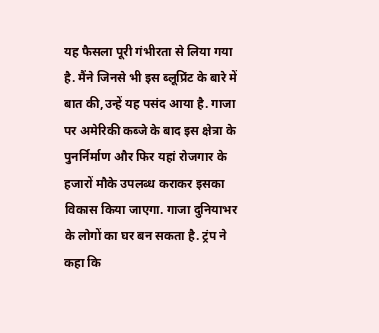यह फैसला पूरी गंभीरता से लिया गया है. मैंने जिनसे भी इस ब्लूप्रिंट के बारे में बात की,उन्हें यह पसंद आया है. गाजा पर अमेरिकी कब्जे के बाद इस क्षेत्रा के पुनर्निर्माण और फिर यहां रोजगार के हजारों मौके उपलब्ध कराकर इसका विकास किया जाएगा. गाजा दुनियाभर के लोगों का घर बन सकता है. ट्रंप ने कहा कि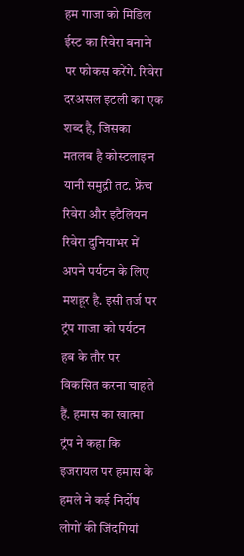हम गाजा को मिडिल ईस्ट का रिवेरा बनाने पर फोकस करेंगे. रिवेरा दरअसल इटली का एक शब्द है, जिसका मतलब है कोस्टलाइन यानी समुद्री तट. फ्रेंच रिवेरा और इटैलियन रिवेरा दुनियाभर में अपने पर्यटन के लिए मशहूर है. इसी तर्ज पर ट्रंप गाजा को पर्यटन हब के तौर पर विकसित करना चाहते हैं. हमास का खात्मा ट्रंप ने कहा कि इजरायल पर हमास के हमले ने कई निर्दोष लोगों की जिंदगियां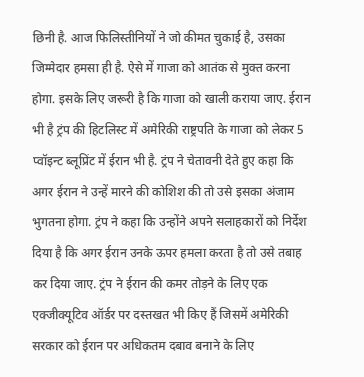छिनी है. आज फिलिस्तीनियों ने जो कीमत चुकाई है, उसका जिम्मेदार हमसा ही है. ऐसे में गाजा को आतंक से मुक्त करना होगा. इसके लिए जरूरी है कि गाजा को खाली कराया जाए. ईरान भी है ट्रंप की हिटलिस्ट में अमेरिकी राष्ट्रपति के गाजा को लेकर 5 प्वॉइन्ट ब्लूप्रिंट में ईरान भी है. ट्रंप ने चेतावनी देते हुए कहा कि अगर ईरान ने उन्हें मारने की कोशिश की तो उसे इसका अंजाम भुगतना होगा. ट्रंप ने कहा कि उन्होंने अपने सलाहकारों को निर्देश दिया है कि अगर ईरान उनके ऊपर हमला करता है तो उसे तबाह कर दिया जाए. ट्रंप ने ईरान की कमर तोड़ने के लिए एक एक्जीक्यूटिव ऑर्डर पर दस्तखत भी किए हैं जिसमें अमेरिकी सरकार को ईरान पर अधिकतम दबाव बनाने के लिए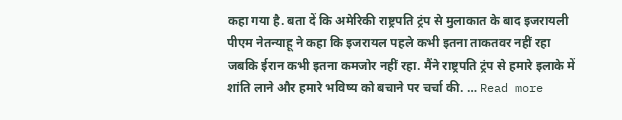कहा गया है. बता दें कि अमेरिकी राष्ट्रपति ट्रंप से मुलाकात के बाद इजरायली पीएम नेतन्याहू ने कहा कि इजरायल पहले कभी इतना ताकतवर नहीं रहा जबकि ईरान कभी इतना कमजोर नहीं रहा. मैंने राष्ट्रपति ट्रंप से हमारे इलाके में शांति लाने और हमारे भविष्य को बचाने पर चर्चा की. … Read more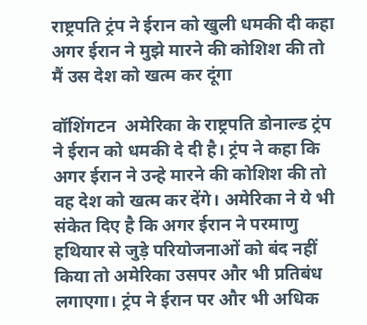राष्ट्रपति ट्रंप ने ईरान को खुली धमकी दी कहा अगर ईरान ने मुझे मारने की कोशिश की तो मैं उस देश को खत्म कर दूंगा

वॉशिंगटन  अमेरिका के राष्ट्रपति डोनाल्ड ट्रंप ने ईरान को धमकी दे दी है। ट्रंप ने कहा कि अगर ईरान ने उन्हे मारने की कोशिश की तो वह देश को खत्म कर देंगे। अमेरिका ने ये भी संकेत दिए है कि अगर ईरान ने परमाणु हथियार से जुड़े परियोजनाओं को बंद नहीं किया तो अमेरिका उसपर और भी प्रतिबंध लगाएगा। ट्रंप ने ईरान पर और भी अधिक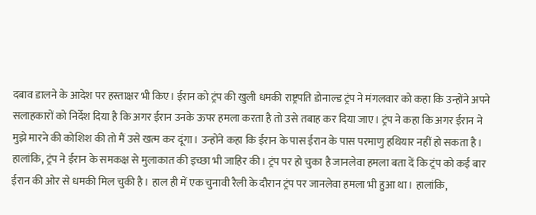दबाव डालने के आदेश पर हस्ताक्षर भी किए। ईरान को ट्रंप की खुली धमकी राष्ट्रपति डोनाल्ड ट्रंप ने मंगलवार को कहा कि उन्होंने अपने सलाहकारों को निर्देश दिया है कि अगर ईरान उनके ऊपर हमला करता है तो उसे तबाह कर दिया जाए। ट्रंप ने कहा कि अगर ईरान ने मुझे मारने की कोशिश की तो मैं उसे खत्म कर दूंगा। उन्होंने कहा कि ईरान के पास ईरान के पास परमाणु हथियार नहीं हो सकता है। हालांकि, ट्रंप ने ईरान के समकक्ष से मुलाकात की इच्छा भी जाहिर की। ट्रंप पर हो चुका है जानलेवा हमला बता दें कि ट्रंप को कई बार ईरान की ओर से धमकी मिल चुकी है। हाल ही में एक चुनावी रैली के दौरान ट्रंप पर जानलेवा हमला भी हुआ था। हालांकि,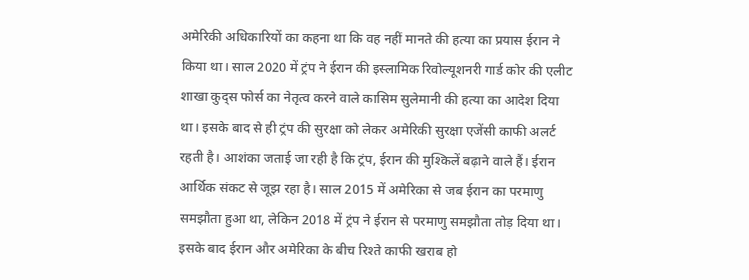अमेरिकी अधिकारियों का कहना था कि वह नहीं मानते की हत्या का प्रयास ईरान ने किया था। साल 2020 में ट्रंप ने ईरान की इस्लामिक रिवोल्यूशनरी गार्ड कोर की एलीट शाखा कुद्स फोर्स का नेतृत्व करने वाले कासिम सुलेमानी की हत्या का आदेश दिया था। इसके बाद से ही ट्रंप की सुरक्षा को लेकर अमेरिकी सुरक्षा एजेंसी काफी अलर्ट रहती है। आशंका जताई जा रही है कि ट्रंप, ईरान की मुश्किलें बढ़ाने वाले हैं। ईरान आर्थिक संकट से जूझ रहा है। साल 2015 में अमेरिका से जब ईरान का परमाणु समझौता हुआ था, लेकिन 2018 में ट्रंप ने ईरान से परमाणु समझौता तोड़ दिया था। इसके बाद ईरान और अमेरिका के बीच रिश्ते काफी खराब हो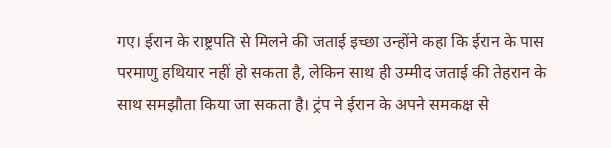गए। ईरान के राष्ट्रपति से मिलने की जताई इच्छा उन्होंने कहा कि ईरान के पास परमाणु हथियार नहीं हो सकता है, लेकिन साथ ही उम्मीद जताई की तेहरान के साथ समझौता किया जा सकता है। ट्रंप ने ईरान के अपने समकक्ष से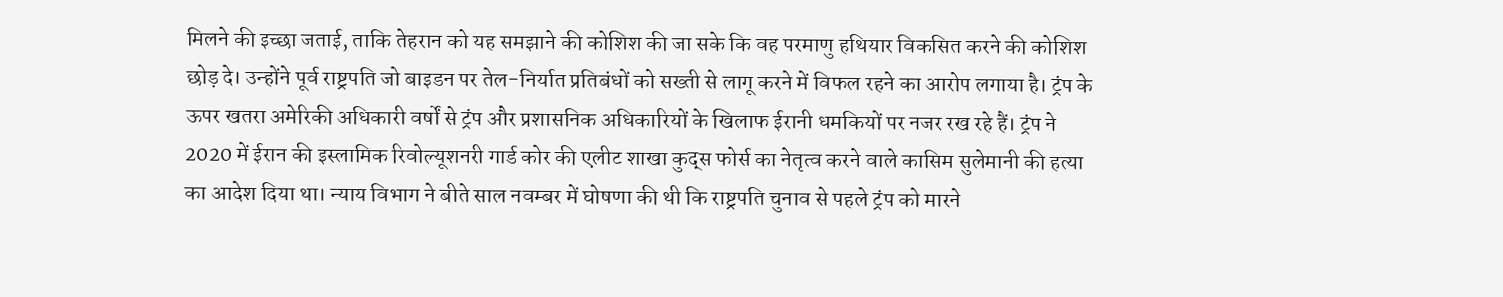मिलने की इच्छा जताई, ताकि तेहरान को यह समझाने की कोशिश की जा सके कि वह परमाणु हथियार विकसित करने की कोशिश छोड़ दे। उन्होंने पूर्व राष्ट्रपति जो बाइडन पर तेल-निर्यात प्रतिबंधों को सख्ती से लागू करने में विफल रहने का आरोप लगाया है। ट्रंप के ऊपर खतरा अमेरिकी अधिकारी वर्षों से ट्रंप और प्रशासनिक अधिकारियों के खिलाफ ईरानी धमकियों पर नजर रख रहे हैं। ट्रंप ने 2020 में ईरान की इस्लामिक रिवोल्यूशनरी गार्ड कोर की एलीट शाखा कुद्स फोर्स का नेतृत्व करने वाले कासिम सुलेमानी की हत्या का आदेश दिया था। न्याय विभाग ने बीते साल नवम्बर में घोषणा की थी कि राष्ट्रपति चुनाव से पहले ट्रंप को मारने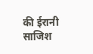की ईरानी साजिश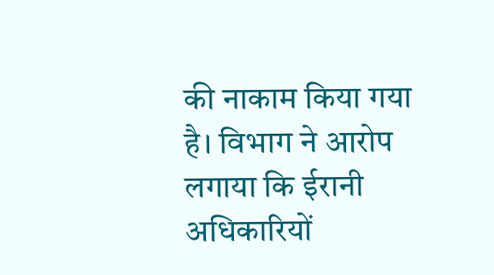की नाकाम किया गया है। विभाग ने आरोप लगाया कि ईरानी अधिकारियों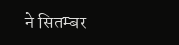ने सितम्बर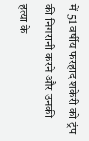में 51 वर्षीय फरहाद शकेरी को ट्रंप की निगरानी करने और उनकी हत्या के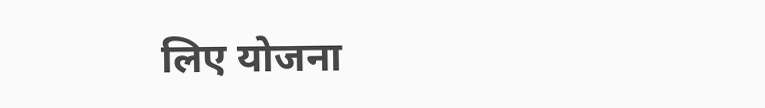लिए योजना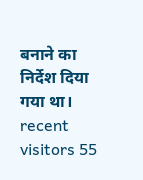बनाने का निर्देश दिया गया था। recent visitors 55